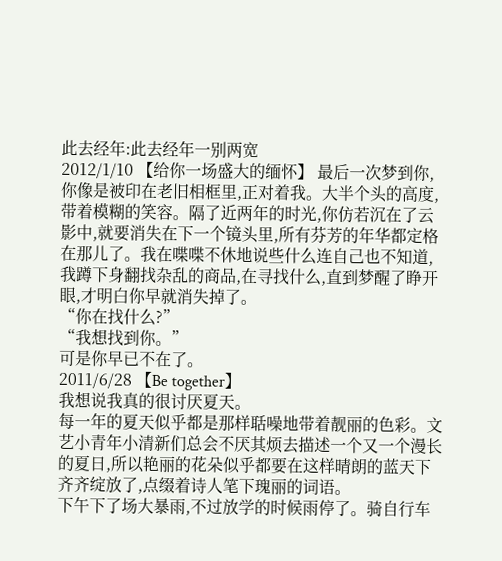此去经年:此去经年一别两宽
2012/1/10 【给你一场盛大的缅怀】 最后一次梦到你,你像是被印在老旧相框里,正对着我。大半个头的高度,带着模糊的笑容。隔了近两年的时光,你仿若沉在了云影中,就要消失在下一个镜头里,所有芬芳的年华都定格在那儿了。我在喋喋不休地说些什么连自己也不知道,我蹲下身翻找杂乱的商品,在寻找什么,直到梦醒了睁开眼,才明白你早就消失掉了。
“你在找什么?”
“我想找到你。”
可是你早已不在了。
2011/6/28 【Be together】
我想说我真的很讨厌夏天。
每一年的夏天似乎都是那样聒噪地带着靓丽的色彩。文艺小青年小清新们总会不厌其烦去描述一个又一个漫长的夏日,所以艳丽的花朵似乎都要在这样晴朗的蓝天下齐齐绽放了,点缀着诗人笔下瑰丽的词语。
下午下了场大暴雨,不过放学的时候雨停了。骑自行车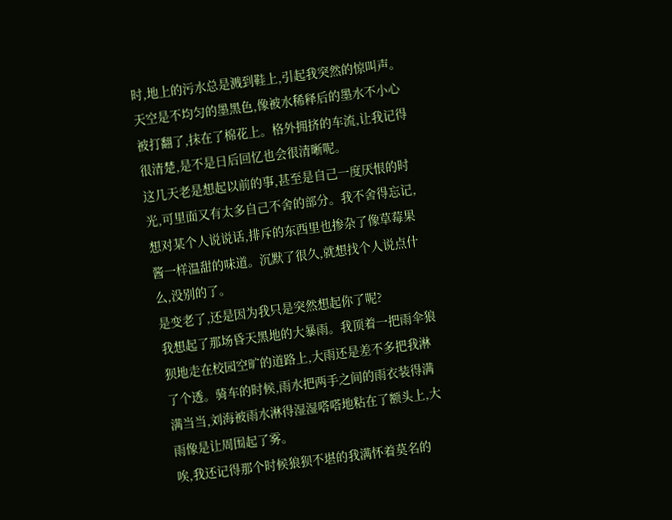时,地上的污水总是溅到鞋上,引起我突然的惊叫声。天空是不均匀的墨黑色,像被水稀释后的墨水不小心被打翻了,抹在了棉花上。格外拥挤的车流,让我记得很清楚,是不是日后回忆也会很清晰呢。
这几天老是想起以前的事,甚至是自己一度厌恨的时光,可里面又有太多自己不舍的部分。我不舍得忘记,想对某个人说说话,排斥的东西里也掺杂了像草莓果酱一样温甜的味道。沉默了很久,就想找个人说点什么,没别的了。
是变老了,还是因为我只是突然想起你了呢?
我想起了那场昏天黑地的大暴雨。我顶着一把雨伞狼狈地走在校园空旷的道路上,大雨还是差不多把我淋了个透。骑车的时候,雨水把两手之间的雨衣装得满满当当,刘海被雨水淋得湿湿嗒嗒地粘在了额头上,大雨像是让周围起了雾。
唉,我还记得那个时候狼狈不堪的我满怀着莫名的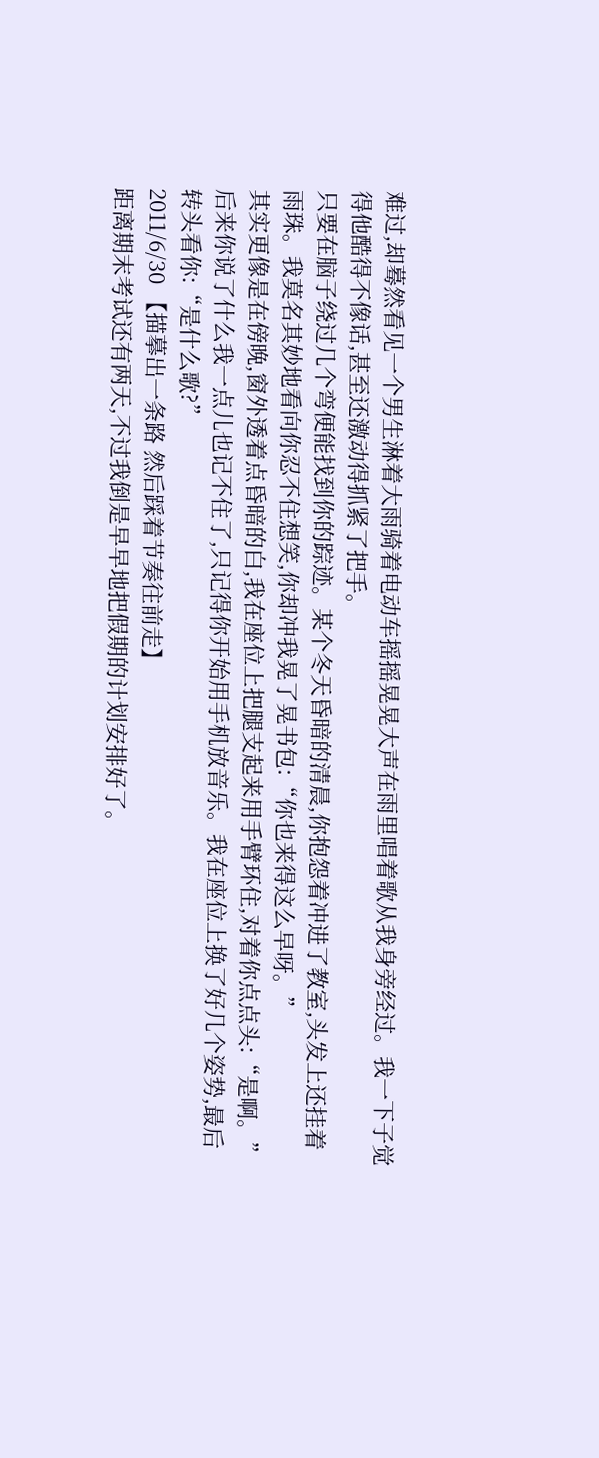难过,却蓦然看见一个男生淋着大雨骑着电动车摇摇晃晃大声在雨里唱着歌从我身旁经过。我一下子觉得他酷得不像话,甚至还激动得抓紧了把手。
只要在脑子绕过几个弯便能找到你的踪迹。某个冬天昏暗的清晨,你抱怨着冲进了教室,头发上还挂着雨珠。我莫名其妙地看向你忍不住想笑,你却冲我晃了晃书包:“你也来得这么早呀。”
其实更像是在傍晚,窗外透着点昏暗的白,我在座位上把腿支起来用手臂环住,对着你点点头:“是啊。”
后来你说了什么我一点儿也记不住了,只记得你开始用手机放音乐。我在座位上换了好几个姿势,最后转头看你:“是什么歌?”
2011/6/30 【描摹出一条路 然后踩着节奏往前走】
距离期末考试还有两天,不过我倒是早早地把假期的计划安排好了。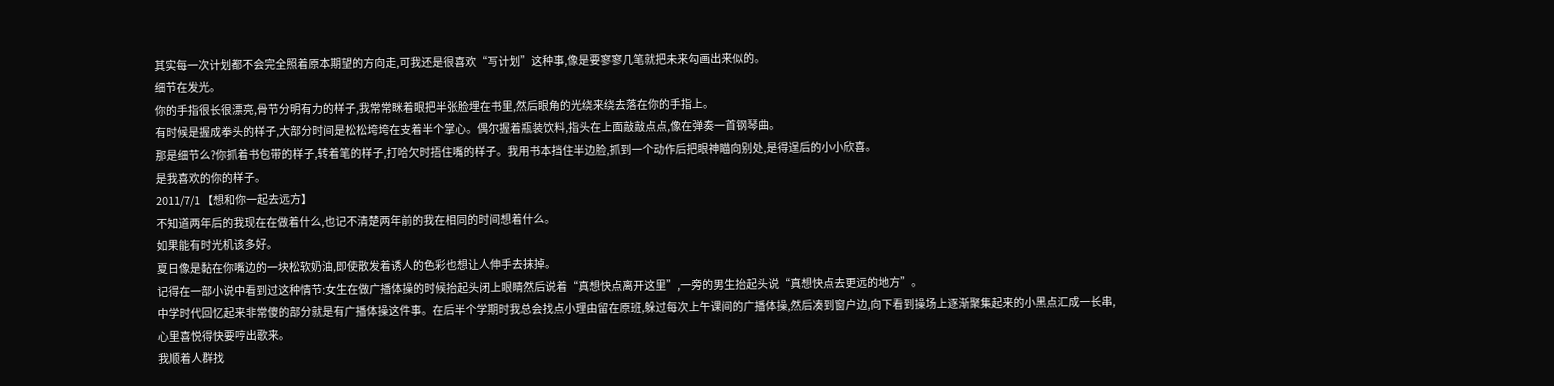其实每一次计划都不会完全照着原本期望的方向走,可我还是很喜欢“写计划”这种事,像是要寥寥几笔就把未来勾画出来似的。
细节在发光。
你的手指很长很漂亮,骨节分明有力的样子,我常常眯着眼把半张脸埋在书里,然后眼角的光绕来绕去落在你的手指上。
有时候是握成拳头的样子,大部分时间是松松垮垮在支着半个掌心。偶尔握着瓶装饮料,指头在上面敲敲点点,像在弹奏一首钢琴曲。
那是细节么?你抓着书包带的样子,转着笔的样子,打哈欠时捂住嘴的样子。我用书本挡住半边脸,抓到一个动作后把眼神瞄向别处,是得逞后的小小欣喜。
是我喜欢的你的样子。
2011/7/1 【想和你一起去远方】
不知道两年后的我现在在做着什么,也记不清楚两年前的我在相同的时间想着什么。
如果能有时光机该多好。
夏日像是黏在你嘴边的一块松软奶油,即使散发着诱人的色彩也想让人伸手去抹掉。
记得在一部小说中看到过这种情节:女生在做广播体操的时候抬起头闭上眼睛然后说着“真想快点离开这里”,一旁的男生抬起头说“真想快点去更远的地方”。
中学时代回忆起来非常傻的部分就是有广播体操这件事。在后半个学期时我总会找点小理由留在原班,躲过每次上午课间的广播体操,然后凑到窗户边,向下看到操场上逐渐聚集起来的小黑点汇成一长串,心里喜悦得快要哼出歌来。
我顺着人群找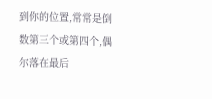到你的位置,常常是倒数第三个或第四个,偶尔落在最后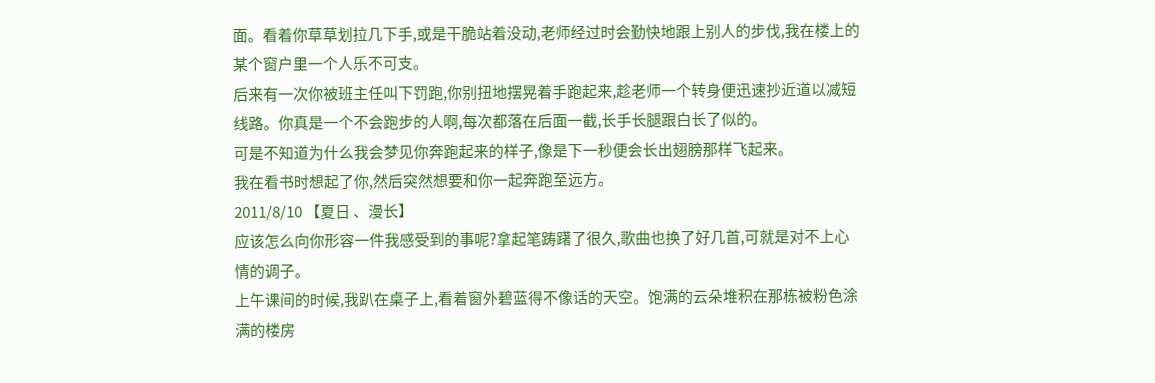面。看着你草草划拉几下手,或是干脆站着没动,老师经过时会勤快地跟上别人的步伐,我在楼上的某个窗户里一个人乐不可支。
后来有一次你被班主任叫下罚跑,你别扭地摆晃着手跑起来,趁老师一个转身便迅速抄近道以减短线路。你真是一个不会跑步的人啊,每次都落在后面一截,长手长腿跟白长了似的。
可是不知道为什么我会梦见你奔跑起来的样子,像是下一秒便会长出翅膀那样飞起来。
我在看书时想起了你,然后突然想要和你一起奔跑至远方。
2011/8/10 【夏日 、漫长】
应该怎么向你形容一件我感受到的事呢?拿起笔踌躇了很久,歌曲也换了好几首,可就是对不上心情的调子。
上午课间的时候,我趴在桌子上,看着窗外碧蓝得不像话的天空。饱满的云朵堆积在那栋被粉色涂满的楼房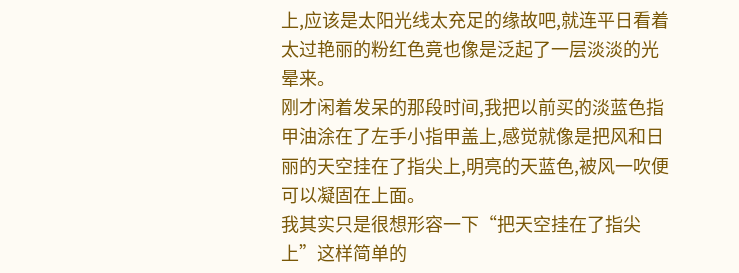上,应该是太阳光线太充足的缘故吧,就连平日看着太过艳丽的粉红色竟也像是泛起了一层淡淡的光晕来。
刚才闲着发呆的那段时间,我把以前买的淡蓝色指甲油涂在了左手小指甲盖上,感觉就像是把风和日丽的天空挂在了指尖上,明亮的天蓝色,被风一吹便可以凝固在上面。
我其实只是很想形容一下“把天空挂在了指尖上”这样简单的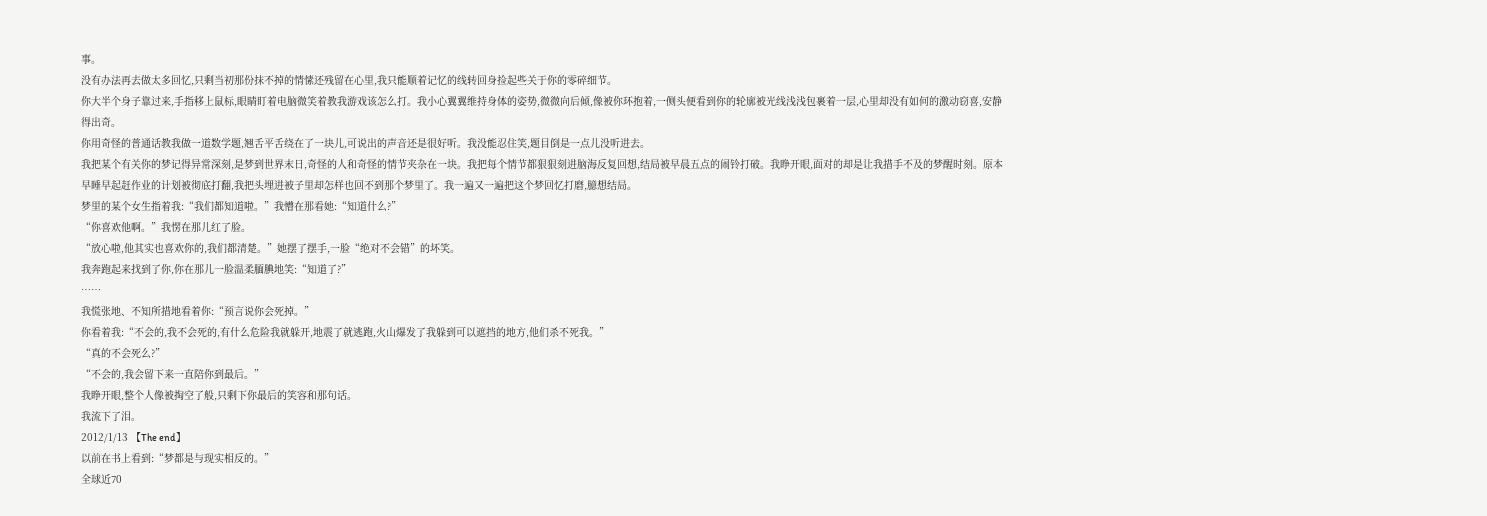事。
没有办法再去做太多回忆,只剩当初那份抹不掉的情愫还残留在心里,我只能顺着记忆的线转回身捡起些关于你的零碎细节。
你大半个身子靠过来,手指移上鼠标,眼睛盯着电脑微笑着教我游戏该怎么打。我小心翼翼维持身体的姿势,微微向后倾,像被你环抱着,一侧头便看到你的轮廓被光线浅浅包裹着一层,心里却没有如何的激动窃喜,安静得出奇。
你用奇怪的普通话教我做一道数学题,翘舌平舌绕在了一块儿,可说出的声音还是很好听。我没能忍住笑,题目倒是一点儿没听进去。
我把某个有关你的梦记得异常深刻,是梦到世界末日,奇怪的人和奇怪的情节夹杂在一块。我把每个情节都狠狠刻进脑海反复回想,结局被早晨五点的闹铃打破。我睁开眼,面对的却是让我措手不及的梦醒时刻。原本早睡早起赶作业的计划被彻底打翻,我把头埋进被子里却怎样也回不到那个梦里了。我一遍又一遍把这个梦回忆打磨,臆想结局。
梦里的某个女生指着我:“我们都知道啦。”我懵在那看她:“知道什么?”
“你喜欢他啊。”我愣在那儿红了脸。
“放心啦,他其实也喜欢你的,我们都清楚。”她摆了摆手,一脸“绝对不会错”的坏笑。
我奔跑起来找到了你,你在那儿一脸温柔腼腆地笑:“知道了?”
……
我慌张地、不知所措地看着你:“预言说你会死掉。”
你看着我:“不会的,我不会死的,有什么危险我就躲开,地震了就逃跑,火山爆发了我躲到可以遮挡的地方,他们杀不死我。”
“真的不会死么?”
“不会的,我会留下来一直陪你到最后。”
我睁开眼,整个人像被掏空了般,只剩下你最后的笑容和那句话。
我流下了泪。
2012/1/13 【The end】
以前在书上看到:“梦都是与现实相反的。”
全球近70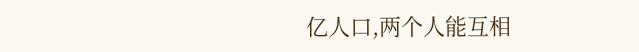亿人口,两个人能互相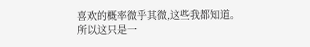喜欢的概率微乎其微,这些我都知道。
所以这只是一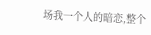场我一个人的暗恋,整个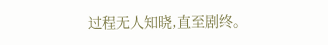过程无人知晓,直至剧终。